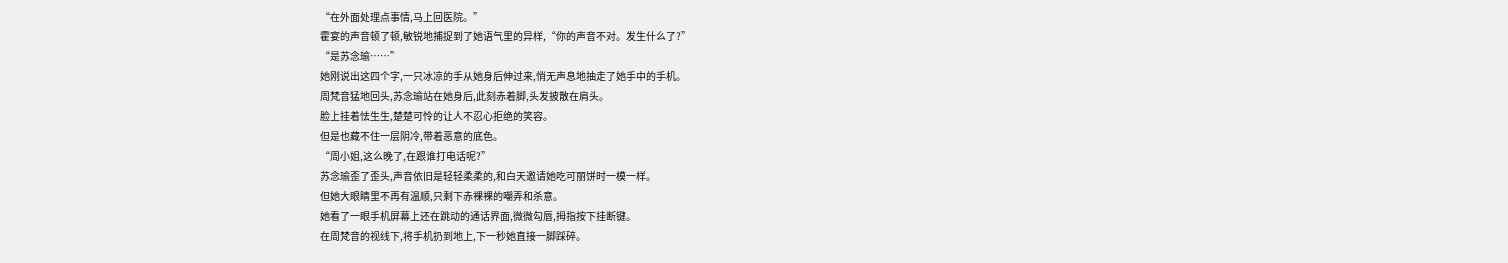“在外面处理点事情,马上回医院。”
霍宴的声音顿了顿,敏锐地捕捉到了她语气里的异样,“你的声音不对。发生什么了?”
“是苏念瑜……”
她刚说出这四个字,一只冰凉的手从她身后伸过来,悄无声息地抽走了她手中的手机。
周梵音猛地回头,苏念瑜站在她身后,此刻赤着脚,头发披散在肩头。
脸上挂着怯生生,楚楚可怜的让人不忍心拒绝的笑容。
但是也藏不住一层阴冷,带着恶意的底色。
“周小姐,这么晚了,在跟谁打电话呢?”
苏念瑜歪了歪头,声音依旧是轻轻柔柔的,和白天邀请她吃可丽饼时一模一样。
但她大眼睛里不再有温顺,只剩下赤裸裸的嘲弄和杀意。
她看了一眼手机屏幕上还在跳动的通话界面,微微勾唇,拇指按下挂断键。
在周梵音的视线下,将手机扔到地上,下一秒她直接一脚踩碎。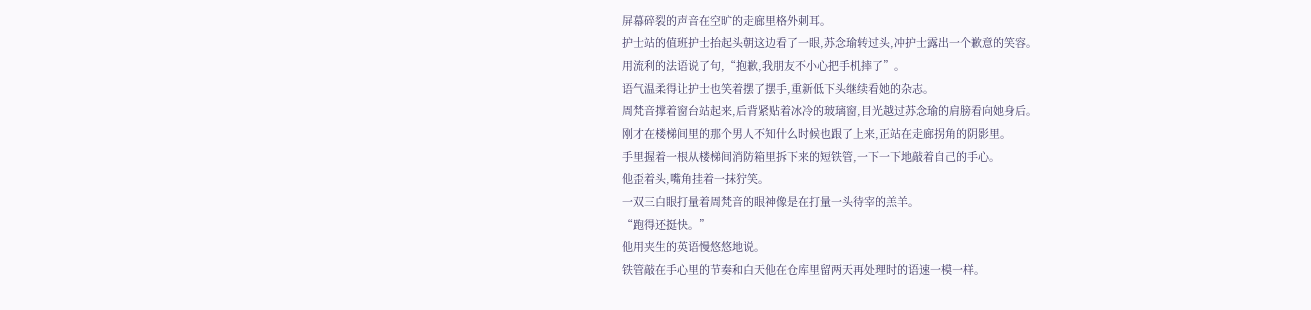屏幕碎裂的声音在空旷的走廊里格外刺耳。
护士站的值班护士抬起头朝这边看了一眼,苏念瑜转过头,冲护士露出一个歉意的笑容。
用流利的法语说了句,“抱歉,我朋友不小心把手机摔了”。
语气温柔得让护士也笑着摆了摆手,重新低下头继续看她的杂志。
周梵音撑着窗台站起来,后背紧贴着冰冷的玻璃窗,目光越过苏念瑜的肩膀看向她身后。
刚才在楼梯间里的那个男人不知什么时候也跟了上来,正站在走廊拐角的阴影里。
手里握着一根从楼梯间消防箱里拆下来的短铁管,一下一下地敲着自己的手心。
他歪着头,嘴角挂着一抹狞笑。
一双三白眼打量着周梵音的眼神像是在打量一头待宰的羔羊。
“跑得还挺快。”
他用夹生的英语慢悠悠地说。
铁管敲在手心里的节奏和白天他在仓库里留两天再处理时的语速一模一样。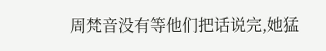周梵音没有等他们把话说完,她猛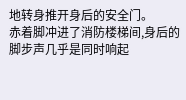地转身推开身后的安全门。
赤着脚冲进了消防楼梯间,身后的脚步声几乎是同时响起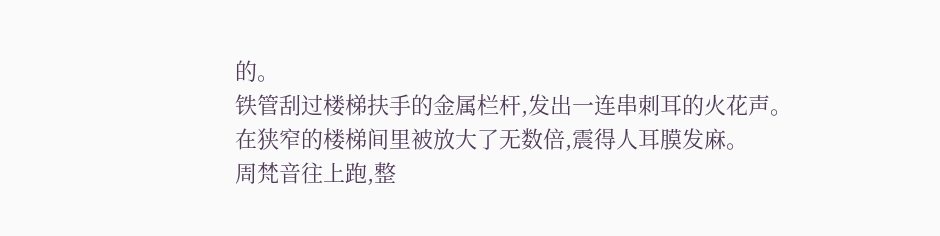的。
铁管刮过楼梯扶手的金属栏杆,发出一连串刺耳的火花声。
在狭窄的楼梯间里被放大了无数倍,震得人耳膜发麻。
周梵音往上跑,整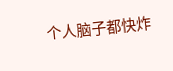个人脑子都快炸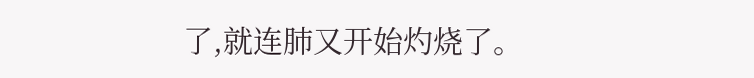了,就连肺又开始灼烧了。